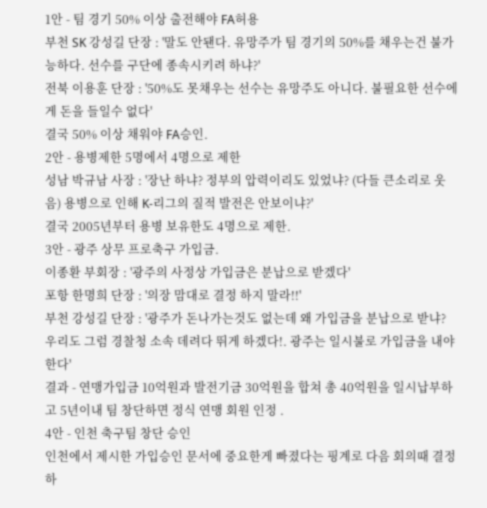1안 - 팀 경기 50% 이상 출전해야 FA허용
부천 SK 강성길 단장 : '말도 안됀다. 유망주가 팀 경기의 50%를 채우는건 불가능하다. 선수를 구단에 종속시키려 하냐?'
전북 이용훈 단장 : '50%도 못채우는 선수는 유망주도 아니다. 불필요한 선수에게 돈을 들일수 없다'
결국 50% 이상 채워야 FA승인.
2안 - 용병제한 5명에서 4명으로 제한
성남 박규남 사장 : '장난 하냐? 정부의 압력이리도 있었냐? (다들 큰소리로 웃음) 용병으로 인해 K-리그의 질적 발전은 안보이냐?'
결국 2005년부터 용병 보유한도 4명으로 제한.
3안 - 광주 상무 프로축구 가입금.
이종환 부회장 : '광주의 사정상 가입금은 분납으로 받겠다'
포항 한명희 단장 : '의장 맘대로 결정 하지 말라!!'
부천 강성길 단장 : '광주가 돈나가는것도 없는데 왜 가입금을 분납으로 받냐? 우리도 그럼 경찰청 소속 데려다 뛰게 하겠다!. 광주는 일시불로 가입금을 내야 한다'
결과 - 연맹가입금 10억원과 발전기금 30억원을 합쳐 총 40억원을 일시납부하고 5년이내 팀 창단하면 정식 연맹 회원 인정 .
4안 - 인천 축구팀 창단 승인
인천에서 제시한 가입승인 문서에 중요한게 빠졌다는 핑계로 다음 회의때 결정 하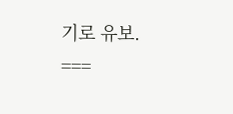기로 유보.
===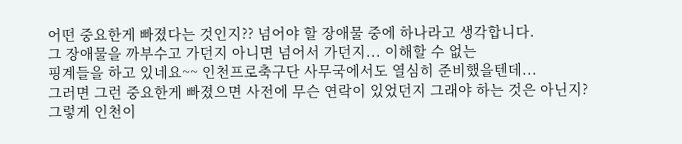어떤 중요한게 빠졌다는 것인지?? 넘어야 할 장애물 중에 하나라고 생각합니다.
그 장애물을 까부수고 가던지 아니면 넘어서 가던지... 이해할 수 없는
핑계들을 하고 있네요~~ 인천프로축구단 사무국에서도 열심히 준비했을텐데...
그러면 그런 중요한게 빠졌으면 사전에 무슨 연락이 있었던지 그래야 하는 것은 아닌지?
그렇게 인천이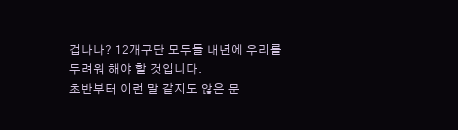겁나나? 12개구단 모두들 내년에 우리를 두려워 해야 할 것입니다.
초반부터 이런 말 같지도 않은 문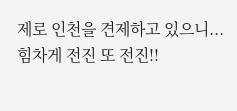제로 인천을 견제하고 있으니...
힘차게 전진 또 전진!!